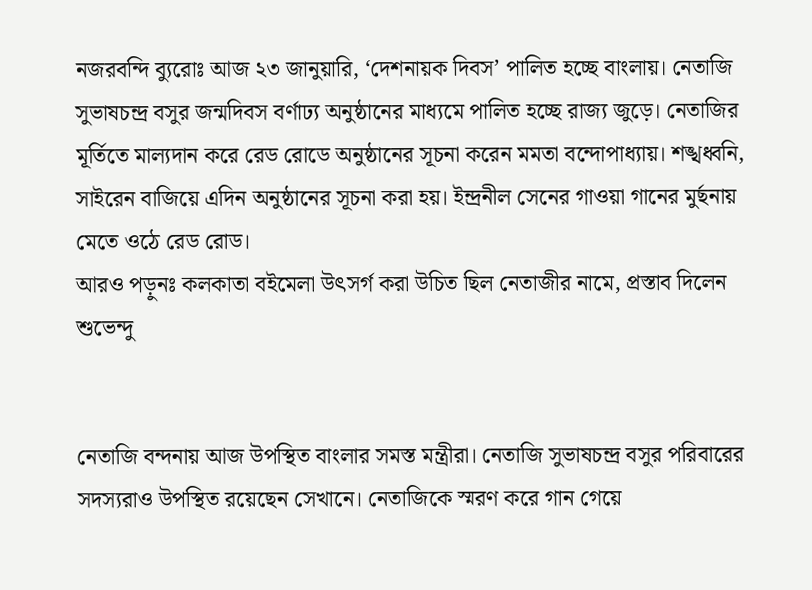নজরবন্দি ব্যুরোঃ আজ ২৩ জানুয়ারি, ‘দেশনায়ক দিবস’ পালিত হচ্ছে বাংলায়। নেতাজি সুভাষচন্দ্র বসুর জন্মদিবস বর্ণাঢ্য অনুষ্ঠানের মাধ্যমে পালিত হচ্ছে রাজ্য জুড়ে। নেতাজির মূর্তিতে মাল্যদান করে রেড রোডে অনুষ্ঠানের সূচনা করেন মমতা বন্দোপাধ্যায়। শঙ্খধ্বনি, সাইরেন বাজিয়ে এদিন অনুষ্ঠানের সূচনা করা হয়। ইন্দ্রনীল সেনের গাওয়া গানের মুর্ছনায় মেতে ওঠে রেড রোড।
আরও পড়ুনঃ কলকাতা বইমেলা উৎসর্গ করা উচিত ছিল নেতাজীর নামে, প্রস্তাব দিলেন শুভেন্দু


নেতাজি বন্দনায় আজ উপস্থিত বাংলার সমস্ত মন্ত্রীরা। নেতাজি সুভাষচন্দ্র বসুর পরিবারের সদস্যরাও উপস্থিত রয়েছেন সেখানে। নেতাজিকে স্মরণ করে গান গেয়ে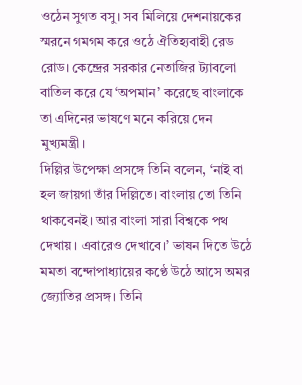ওঠেন সুগত বসু। সব মিলিয়ে দেশনায়কের স্মরনে গমগম করে ওঠে ঐতিহ্যবাহী রেড রোড। কেন্দ্রের সরকার নেতাজির ট্যাবলো বাতিল করে যে ‘অপমান’ করেছে বাংলাকে তা এদিনের ভাষণে মনে করিয়ে দেন মুখ্যমন্ত্রী।
দিল্লির উপেক্ষা প্রসঙ্গে তিনি বলেন, ‘নাই বা হল জায়গা তাঁর দিল্লিতে। বাংলায় তো তিনি থাকবেনই। আর বাংলা সারা বিশ্বকে পথ দেখায়। এবারেও দেখাবে।’ ভাষন দিতে উঠে মমতা বন্দোপাধ্যায়ের কণ্ঠে উঠে আসে অমর জ্যোতির প্রসঙ্গ। তিনি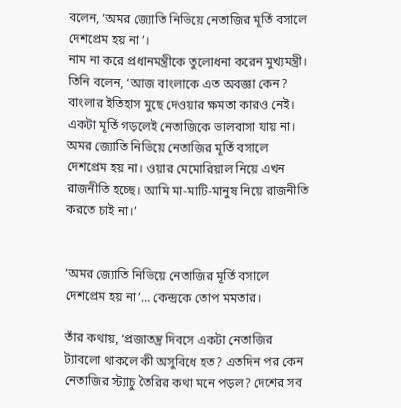বলেন, ‘অমর জ্যোতি নিভিয়ে নেতাজির মূর্তি বসালে দেশপ্রেম হয় না’।
নাম না করে প্রধানমন্ত্রীকে তুলোধনা করেন মুখ্যমন্ত্রী। তিনি বলেন, ‘আজ বাংলাকে এত অবজ্ঞা কেন? বাংলার ইতিহাস মুছে দেওয়ার ক্ষমতা কারও নেই। একটা মূর্তি গড়লেই নেতাজিকে ভালবাসা যায় না। অমর জ্যোতি নিভিয়ে নেতাজির মূর্তি বসালে দেশপ্রেম হয় না। ওয়ার মেমোরিয়াল নিয়ে এখন রাজনীতি হচ্ছে। আমি মা-মাটি-মানুষ নিয়ে রাজনীতি করতে চাই না।’


‘অমর জ্যোতি নিভিয়ে নেতাজির মূর্তি বসালে দেশপ্রেম হয় না’… কেন্দ্রকে তোপ মমতার।

তাঁর কথায়, ‘প্রজাতন্ত্র দিবসে একটা নেতাজির ট্যাবলো থাকলে কী অসুবিধে হত? এতদিন পর কেন নেতাজির স্ট্যাচু তৈরির কথা মনে পড়ল? দেশের সব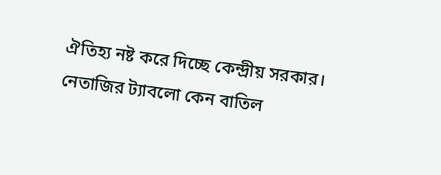ঐতিহ্য নষ্ট করে দিচ্ছে কেন্দ্রীয় সরকার। নেতাজির ট্যাবলো কেন বাতিল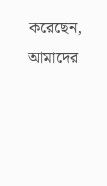করেছেন, আমাদের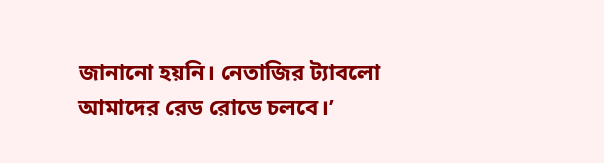জানানো হয়নি। নেতাজির ট্যাবলো আমাদের রেড রোডে চলবে।’